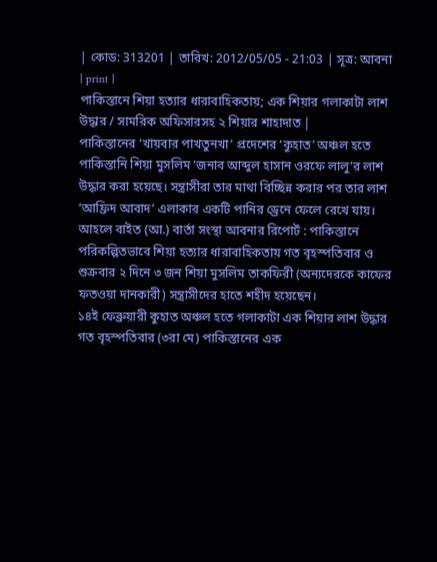| কোড: 313201 | তারিখ: 2012/05/05 - 21:03 | সূত্র: আবনা | print |
পাকিস্তানে শিয়া হত্যার ধারাবাহিকতায়; এক শিয়ার গলাকাটা লাশ উদ্ধার / সামরিক অফিসারসহ ২ শিয়ার শাহাদাত |
পাকিস্তানের ‘খায়বার পাখতুনখা’ প্রদেশের ‘কুহাত’ অঞ্চল হতে পাকিস্তানি শিয়া মুসলিম ‘জনাব আব্দুল হাসান ওরফে লালু’র লাশ উদ্ধার করা হয়েছে। সন্ত্রাসীরা তার মাথা বিচ্ছিন্ন করার পর তার লাশ ‘আফ্রিদ আবাদ’ এলাকার একটি পানির ড্রেনে ফেলে রেখে যায়।
আহলে বাইত (আ.) বার্তা সংস্থা আবনার রিপোর্ট : পাকিস্তানে পরিকল্পিতভাবে শিয়া হত্যার ধারাবাহিকতায় গত বৃহস্পতিবার ও শুক্রবার ২ দিনে ৩ জন শিয়া মুসলিম তাকফিরী (অন্যদেরকে কাফের ফতওয়া দানকারী) সন্ত্রাসীদের হাতে শহীদ হয়েছেন।
১৪ই ফেব্রুয়ারী কুহাত অঞ্চল হতে গলাকাটা এক শিয়ার লাশ উদ্ধার
গত বৃহস্পতিবার (৩রা মে) পাকিস্তানের এক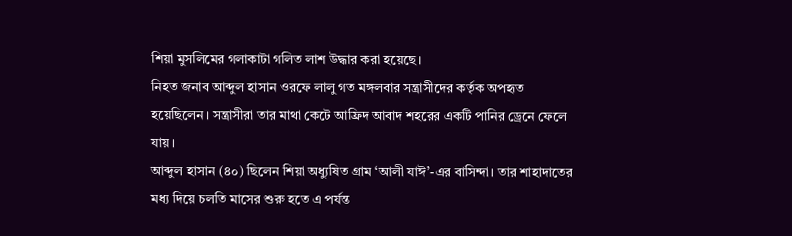শিয়া মুসলিমের গলাকাটা গলিত লাশ উদ্ধার করা হয়েছে।
নিহত জনাব আব্দুল হাসান ওরফে লালু গত মঙ্গলবার সন্ত্রাসীদের কর্তৃক অপহৃত হয়েছিলেন। সন্ত্রাসীরা তার মাথা কেটে আফ্রিদ আবাদ শহরের একটি পানির ড্রেনে ফেলে যায়।
আব্দুল হাসান (৪০) ছিলেন শিয়া অধ্যুষিত গ্রাম ‘আলী যাঈ’-এর বাসিন্দা। তার শাহাদাতের মধ্য দিয়ে চলতি মাসের শুরু হতে এ পর্যন্ত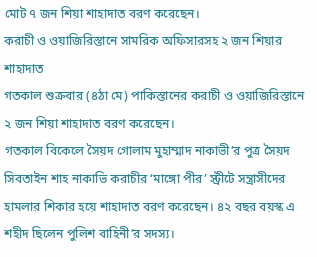মোট ৭ জন শিয়া শাহাদাত বরণ করেছেন।
করাচী ও ওয়াজিরিস্তানে সামরিক অফিসারসহ ২ জন শিয়ার শাহাদাত
গতকাল শুক্রবার (৪ঠা মে) পাকিস্তানের করাচী ও ওয়াজিরিস্তানে ২ জন শিয়া শাহাদাত বরণ করেছেন।
গতকাল বিকেলে সৈয়দ গোলাম মুহাম্মাদ নাকাভী’র পুত্র সৈয়দ সিবতাইন শাহ নাকাভি করাচীর ‘মাঙ্গো পীর’ স্ট্রীটে সন্ত্রাসীদের হামলার শিকার হয়ে শাহাদাত বরণ করেছেন। ৪২ বছর বয়স্ক এ শহীদ ছিলেন পুলিশ বাহিনী’র সদস্য।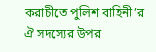করাচীতে পুলিশ বাহিনী’র ঐ সদস্যের উপর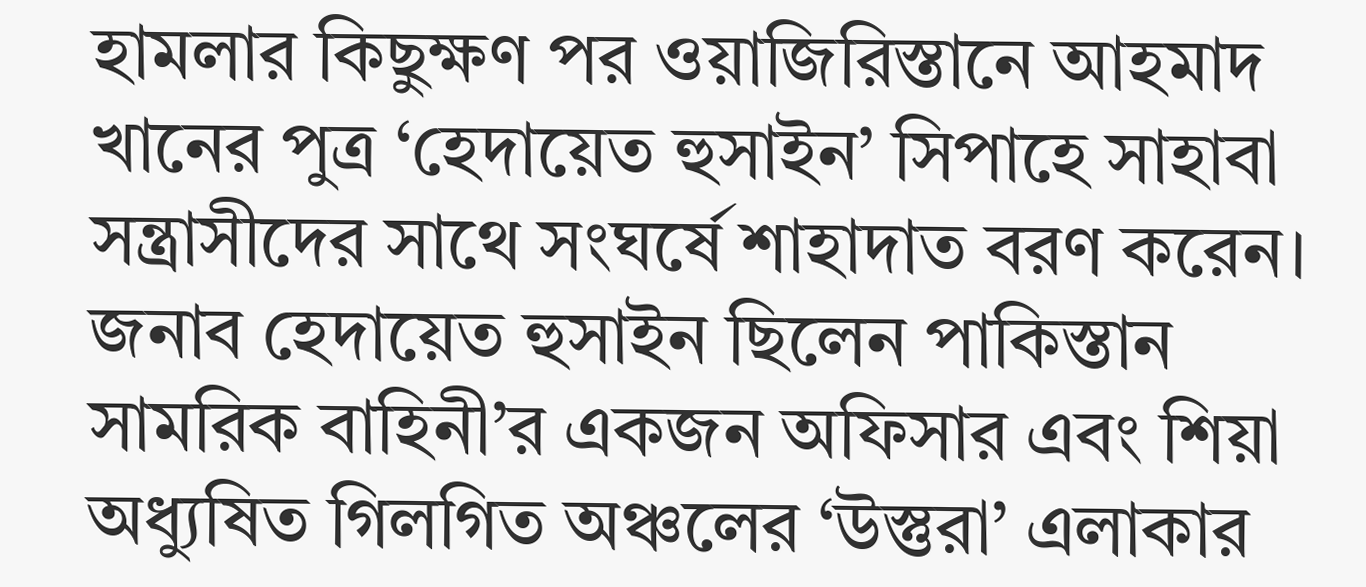হামলার কিছুক্ষণ পর ওয়াজিরিস্তানে আহমাদ খানের পুত্র ‘হেদায়েত হুসাইন’ সিপাহে সাহাবা সন্ত্রাসীদের সাথে সংঘর্ষে শাহাদাত বরণ করেন।
জনাব হেদায়েত হুসাইন ছিলেন পাকিস্তান সামরিক বাহিনী’র একজন অফিসার এবং শিয়া অধ্যুষিত গিলগিত অঞ্চলের ‘উস্তুরা’ এলাকার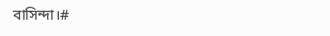বাসিন্দা।#